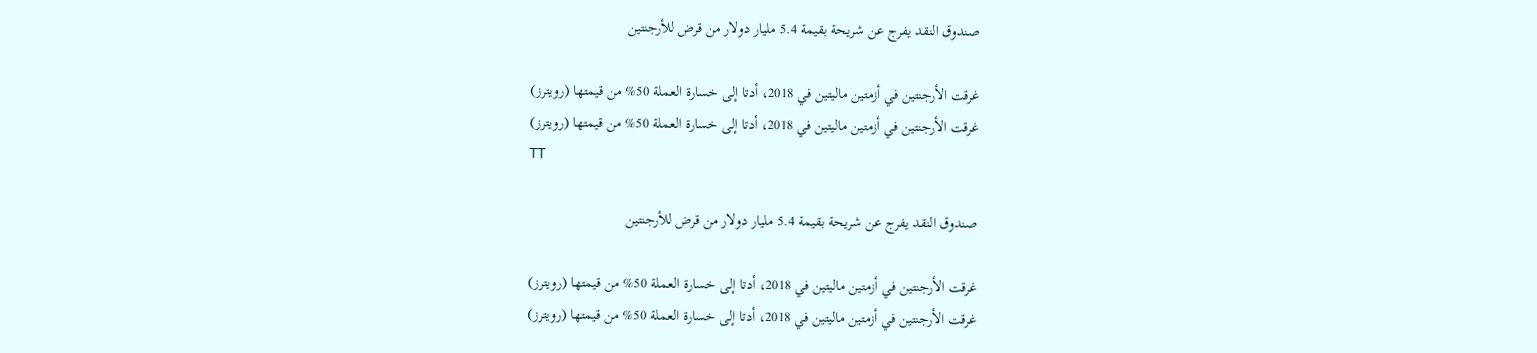صندوق النقد يفرج عن شريحة بقيمة 5.4 مليار دولار من قرض للأرجنتين

غرقت الأرجنتين في أزمتين ماليتين في 2018، أدتا إلى خسارة العملة 50% من قيمتها (رويترز)
غرقت الأرجنتين في أزمتين ماليتين في 2018، أدتا إلى خسارة العملة 50% من قيمتها (رويترز)
TT

صندوق النقد يفرج عن شريحة بقيمة 5.4 مليار دولار من قرض للأرجنتين

غرقت الأرجنتين في أزمتين ماليتين في 2018، أدتا إلى خسارة العملة 50% من قيمتها (رويترز)
غرقت الأرجنتين في أزمتين ماليتين في 2018، أدتا إلى خسارة العملة 50% من قيمتها (رويترز)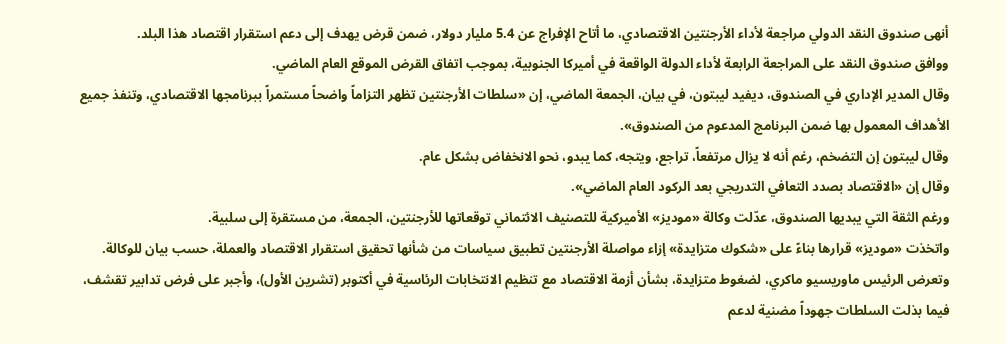أنهى صندوق النقد الدولي مراجعة لأداء الأرجنتين الاقتصادي، ما أتاح الإفراج عن 5.4 مليار دولار، ضمن قرض يهدف إلى دعم استقرار اقتصاد هذا البلد.
ووافق صندوق النقد على المراجعة الرابعة لأداء الدولة الواقعة في أميركا الجنوبية، بموجب اتفاق القرض الموقع العام الماضي.
وقال المدير الإداري في الصندوق، ديفيد ليبتون، في بيان، الجمعة الماضي، إن «سلطات الأرجنتين تظهر التزاماً واضحاً مستمراً ببرنامجها الاقتصادي، وتنفذ جميع الأهداف المعمول بها ضمن البرنامج المدعوم من الصندوق».
وقال ليبتون إن التضخم، رغم أنه لا يزال مرتفعاً، تراجع، ويتجه، كما يبدو، نحو الانخفاض بشكل عام.
وقال إن «الاقتصاد بصدد التعافي التدريجي بعد الركود العام الماضي».
ورغم الثقة التي يبديها الصندوق، عدّلت وكالة «موديز» الأميركية للتصنيف الائتماني توقعاتها للأرجنتين، الجمعة، من مستقرة إلى سلبية.
واتخذت «موديز» قرارها بناءً على «شكوك متزايدة» إزاء مواصلة الأرجنتين تطبيق سياسات من شأنها تحقيق استقرار الاقتصاد والعملة، حسب بيان للوكالة.
وتعرض الرئيس ماوريسيو ماكري، لضغوط متزايدة، بشأن أزمة الاقتصاد مع تنظيم الانتخابات الرئاسية في أكتوبر (تشرين الأول)، وأجبر على فرض تدابير تقشف، فيما بذلت السلطات جهوداً مضنية لدعم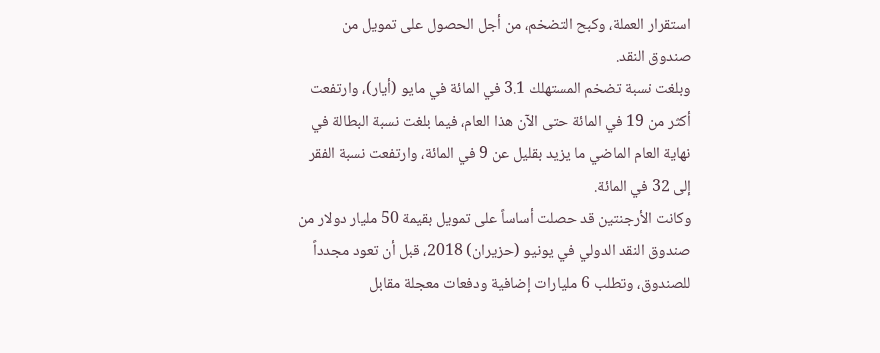استقرار العملة، وكبح التضخم، من أجل الحصول على تمويل من صندوق النقد.
وبلغت نسبة تضخم المستهلك 3.1 في المائة في مايو (أيار)، وارتفعت أكثر من 19 في المائة حتى الآن هذا العام، فيما بلغت نسبة البطالة في نهاية العام الماضي ما يزيد بقليل عن 9 في المائة، وارتفعت نسبة الفقر إلى 32 في المائة.
وكانت الأرجنتين قد حصلت أساساً على تمويل بقيمة 50 مليار دولار من صندوق النقد الدولي في يونيو (حزيران) 2018، قبل أن تعود مجدداً للصندوق، وتطلب 6 مليارات إضافية ودفعات معجلة مقابل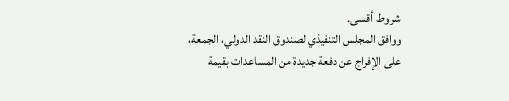شروط أقسى.
ووافق المجلس التنفيذي لصندوق النقد الدولي، الجمعة، على الإفراج عن دفعة جديدة من المساعدات بقيمة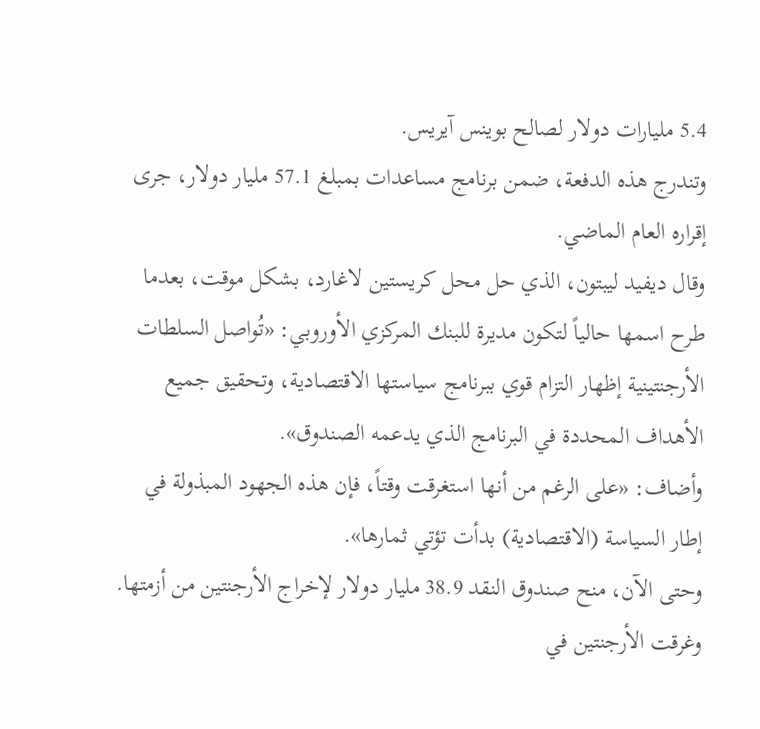5.4 مليارات دولار لصالح بوينس آيريس.
وتندرج هذه الدفعة، ضمن برنامج مساعدات بمبلغ 57.1 مليار دولار، جرى إقراره العام الماضي.
وقال ديفيد ليبتون، الذي حل محل كريستين لاغارد، بشكل موقت، بعدما طرح اسمها حالياً لتكون مديرة للبنك المركزي الأوروبي: «تُواصل السلطات الأرجنتينية إظهار التزام قوي ببرنامج سياستها الاقتصادية، وتحقيق جميع الأهداف المحددة في البرنامج الذي يدعمه الصندوق».
وأضاف: «على الرغم من أنها استغرقت وقتاً، فإن هذه الجهود المبذولة في إطار السياسة (الاقتصادية) بدأت تؤتي ثمارها».
وحتى الآن، منح صندوق النقد 38.9 مليار دولار لإخراج الأرجنتين من أزمتها.
وغرقت الأرجنتين في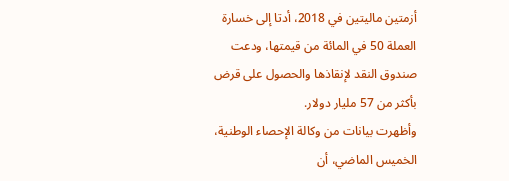أزمتين ماليتين في 2018، أدتا إلى خسارة العملة 50 في المائة من قيمتها، ودعت صندوق النقد لإنقاذها والحصول على قرض بأكثر من 57 مليار دولار.
وأظهرت بيانات من وكالة الإحصاء الوطنية، الخميس الماضي، أن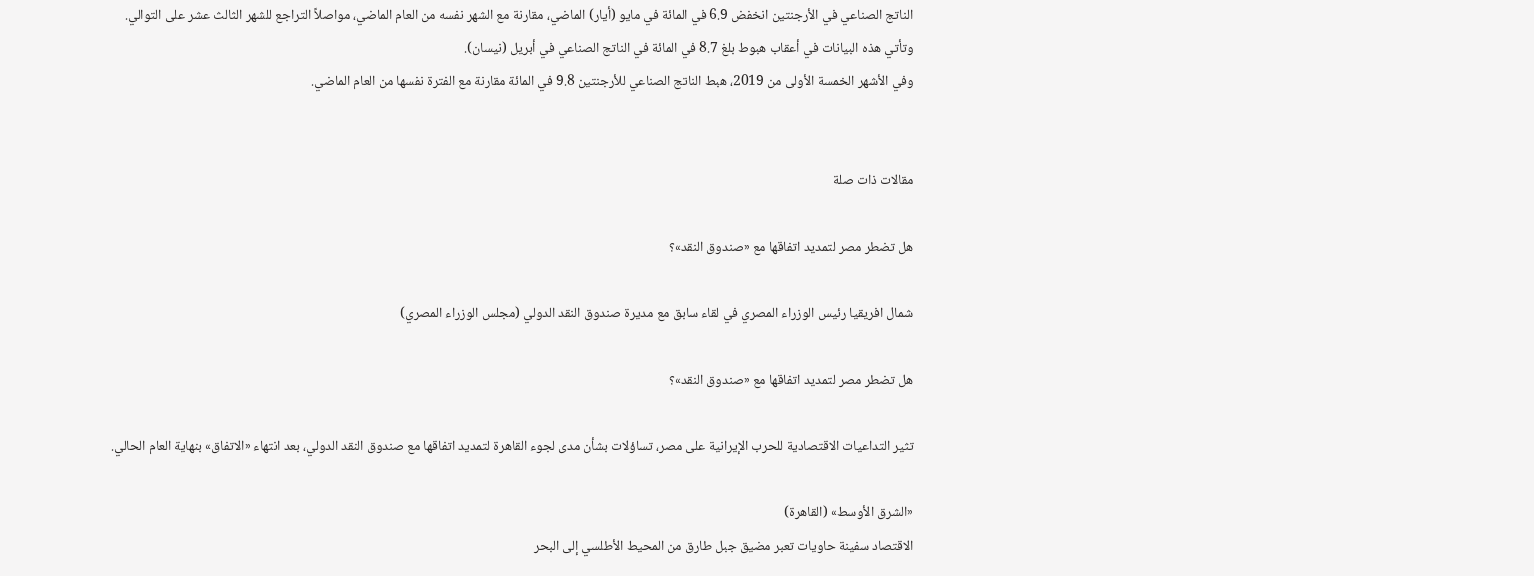الناتج الصناعي في الأرجنتين انخفض 6.9 في المائة في مايو (أيار) الماضي، مقارنة مع الشهر نفسه من العام الماضي، مواصلاً التراجع للشهر الثالث عشر على التوالي.
وتأتي هذه البيانات في أعقاب هبوط بلغ 8.7 في المائة في الناتج الصناعي في أبريل (نيسان).
وفي الأشهر الخمسة الأولى من 2019، هبط الناتج الصناعي للأرجنتين 9.8 في المائة مقارنة مع الفترة نفسها من العام الماضي.


مقالات ذات صلة

هل تضطر مصر لتمديد اتفاقها مع «صندوق النقد»؟

شمال افريقيا رئيس الوزراء المصري في لقاء سابق مع مديرة صندوق النقد الدولي (مجلس الوزراء المصري)

هل تضطر مصر لتمديد اتفاقها مع «صندوق النقد»؟

تثير التداعيات الاقتصادية للحرب الإيرانية على مصر، تساؤلات بشأن مدى لجوء القاهرة لتمديد اتفاقها مع صندوق النقد الدولي، بعد انتهاء «الاتفاق» بنهاية العام الحالي.

«الشرق الأوسط» (القاهرة)
الاقتصاد سفينة حاويات تعبر مضيق جبل طارق من المحيط الأطلسي إلى البحر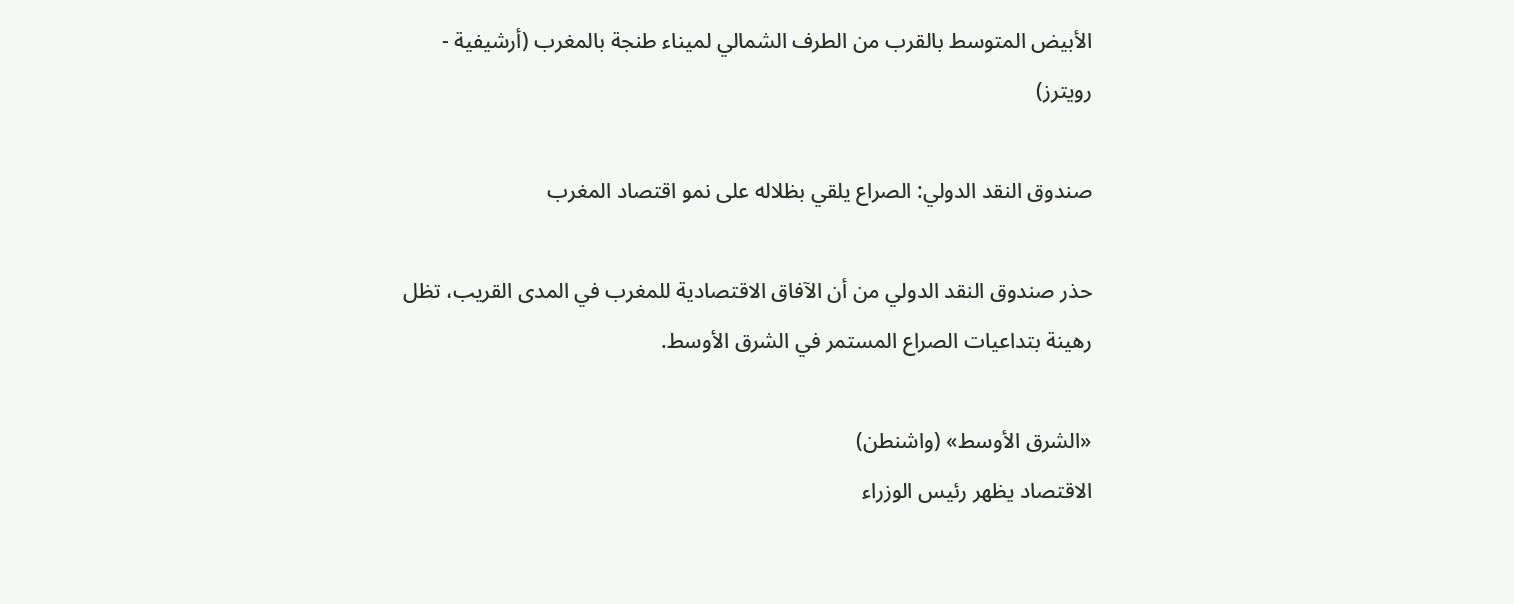الأبيض المتوسط بالقرب من الطرف الشمالي لميناء طنجة بالمغرب (أرشيفية - رويترز)

صندوق النقد الدولي: الصراع يلقي بظلاله على نمو اقتصاد المغرب

حذر صندوق النقد الدولي من أن الآفاق الاقتصادية للمغرب في المدى القريب، تظل رهينة بتداعيات الصراع المستمر في الشرق الأوسط.

«الشرق الأوسط» (واشنطن)
الاقتصاد يظهر رئيس الوزراء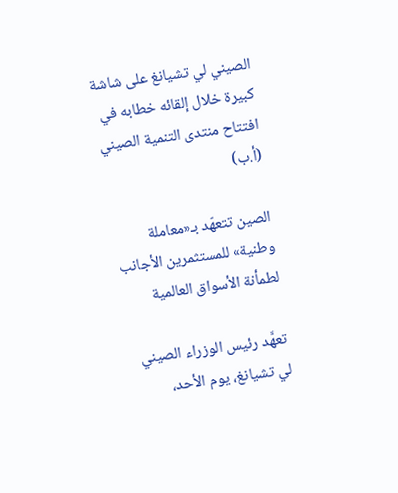الصيني لي تشيانغ على شاشة كبيرة خلال إلقائه خطابه في افتتاح منتدى التنمية الصيني (أ.ب)

الصين تتعهّد بـ«معاملة وطنية» للمستثمرين الأجانب لطمأنة الأسواق العالمية

تعهَّد رئيس الوزراء الصيني لي تشيانغ، يوم الأحد،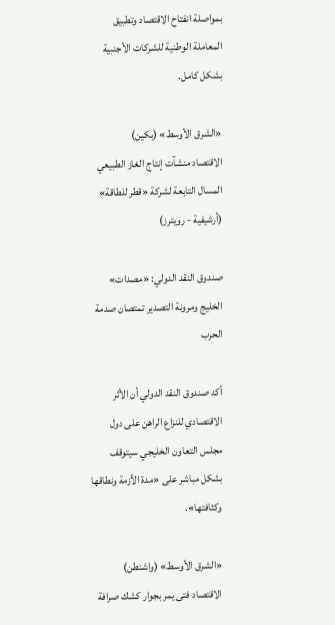بمواصلة انفتاح الاقتصاد وتطبيق المعاملة الوطنية للشركات الأجنبية بشكل كامل.

«الشرق الأوسط» (بكين)
الاقتصاد منشآت إنتاج الغاز الطبيعي المسال التابعة لشركة «قطر للطاقة» (أرشيفية - رويترز)

صندوق النقد الدولي: «مصدات» الخليج ومرونة التصدير تمتصان صدمة الحرب

أكد صندوق النقد الدولي أن الأثر الاقتصادي للنزاع الراهن على دول مجلس التعاون الخليجي سيتوقف بشكل مباشر على «مدة الأزمة ونطاقها وكثافتها».

«الشرق الأوسط» (واشنطن)
الاقتصاد فتى يمر بجوار كشك صرافة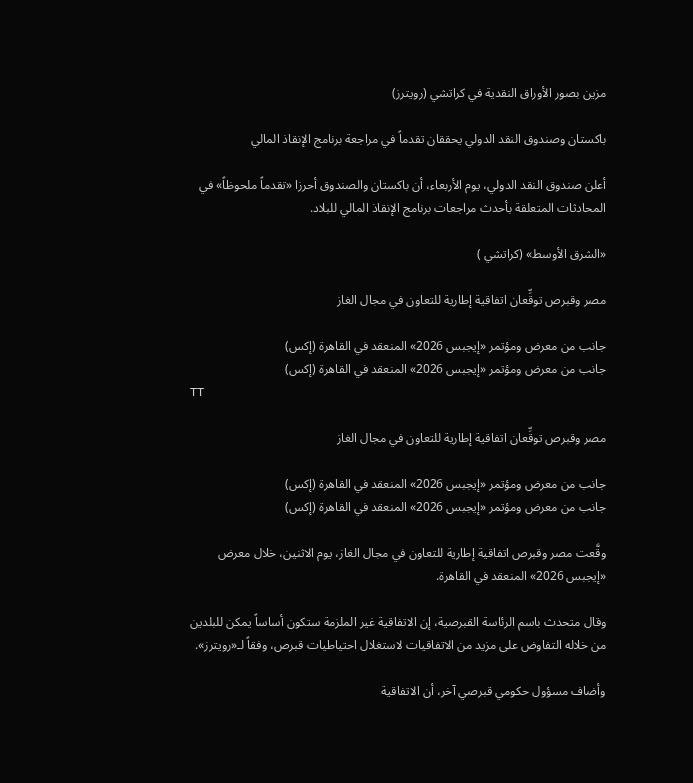مزين بصور الأوراق النقدية في كراتشي (رويترز)

باكستان وصندوق النقد الدولي يحققان تقدماً في مراجعة برنامج الإنقاذ المالي

أعلن صندوق النقد الدولي، يوم الأربعاء، أن باكستان والصندوق أحرزا «تقدماً ملحوظاً» في المحادثات المتعلقة بأحدث مراجعات برنامج الإنقاذ المالي للبلاد.

«الشرق الأوسط» (كراتشي )

مصر وقبرص توقِّعان اتفاقية إطارية للتعاون في مجال الغاز

جانب من معرض ومؤتمر «إيجبس 2026» المنعقد في القاهرة (إكس)
جانب من معرض ومؤتمر «إيجبس 2026» المنعقد في القاهرة (إكس)
TT

مصر وقبرص توقِّعان اتفاقية إطارية للتعاون في مجال الغاز

جانب من معرض ومؤتمر «إيجبس 2026» المنعقد في القاهرة (إكس)
جانب من معرض ومؤتمر «إيجبس 2026» المنعقد في القاهرة (إكس)

وقَّعت مصر وقبرص اتفاقية إطارية للتعاون في مجال الغاز، يوم الاثنين، خلال معرض «إيجبس 2026» المنعقد في القاهرة.

وقال متحدث باسم الرئاسة القبرصية، إن الاتفاقية غير الملزمة ستكون أساساً يمكن للبلدين من خلاله التفاوض على مزيد من الاتفاقيات لاستغلال احتياطيات قبرص، وفقاً لـ«رويترز».

وأضاف مسؤول حكومي قبرصي آخر، أن الاتفاقية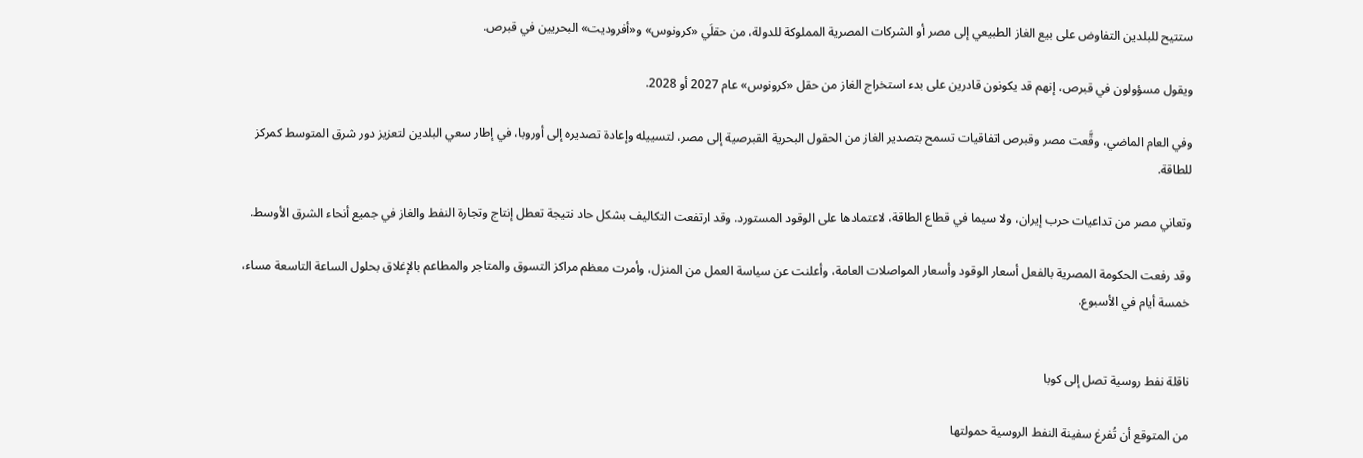ستتيح للبلدين التفاوض على بيع الغاز الطبيعي إلى مصر أو الشركات المصرية المملوكة للدولة، من حقلَي «كرونوس» و«أفروديت» البحريين في قبرص.

ويقول مسؤولون في قبرص، إنهم قد يكونون قادرين على بدء استخراج الغاز من حقل «كرونوس» عام 2027 أو 2028.

وفي العام الماضي، وقَّعت مصر وقبرص اتفاقيات تسمح بتصدير الغاز من الحقول البحرية القبرصية إلى مصر، لتسييله وإعادة تصديره إلى أوروبا، في إطار سعي البلدين لتعزيز دور شرق المتوسط كمركز للطاقة.

وتعاني مصر من تداعيات حرب إيران، ولا سيما في قطاع الطاقة، لاعتمادها على الوقود المستورد. وقد ارتفعت التكاليف بشكل حاد نتيجة تعطل إنتاج وتجارة النفط والغاز في جميع أنحاء الشرق الأوسط.

وقد رفعت الحكومة المصرية بالفعل أسعار الوقود وأسعار المواصلات العامة، وأعلنت عن سياسة العمل من المنزل، وأمرت معظم مراكز التسوق والمتاجر والمطاعم بالإغلاق بحلول الساعة التاسعة مساء، خمسة أيام في الأسبوع.


ناقلة نفط روسية تصل إلى كوبا

من المتوقع أن تُفرغ سفينة النفط الروسية حمولتها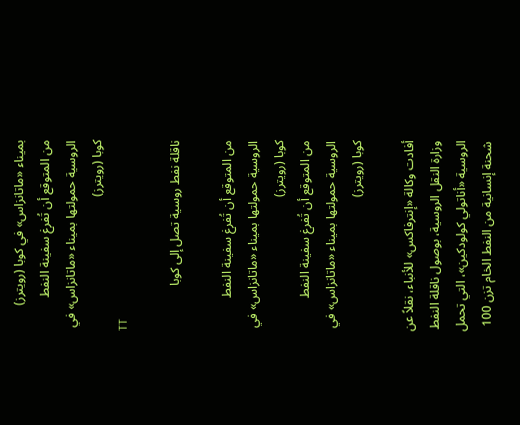بميناء «ماتانزاس» في كوبا (رويترز)
من المتوقع أن تُفرغ سفينة النفط الروسية حمولتها بميناء «ماتانزاس» في كوبا (رويترز)
TT

ناقلة نفط روسية تصل إلى كوبا

من المتوقع أن تُفرغ سفينة النفط الروسية حمولتها بميناء «ماتانزاس» في كوبا (رويترز)
من المتوقع أن تُفرغ سفينة النفط الروسية حمولتها بميناء «ماتانزاس» في كوبا (رويترز)

أفادت وكالة «إنترفاكس» للأنباء، نقلاً عن وزارة النقل الروسية، بوصول ناقلة النفط الروسية «أناتولي كولودكين»، التي تحمل شحنة إنسانية من النفط الخام تزن 100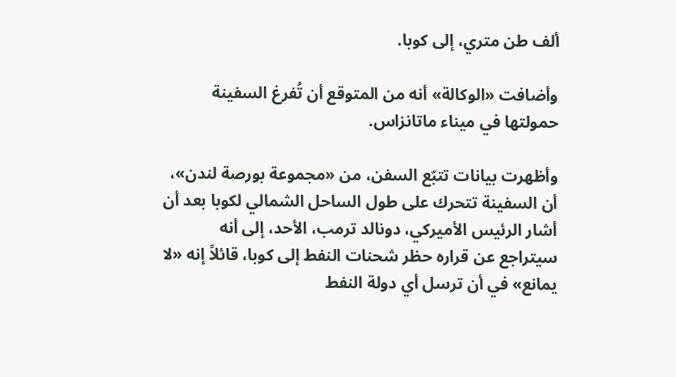ألف طن متري، إلى كوبا.

وأضافت «الوكالة» أنه من المتوقع أن تُفرغ السفينة حمولتها في ميناء ماتانزاس.

وأظهرت بيانات تتبّع السفن، من «مجموعة بورصة لندن»، أن السفينة تتحرك على طول الساحل الشمالي لكوبا بعد أن أشار الرئيس الأميركي، دونالد ترمب، الأحد، إلى أنه سيتراجع عن قراره حظر شحنات النفط إلى كوبا، قائلاً إنه «لا يمانع» في أن ترسل أي دولة النفط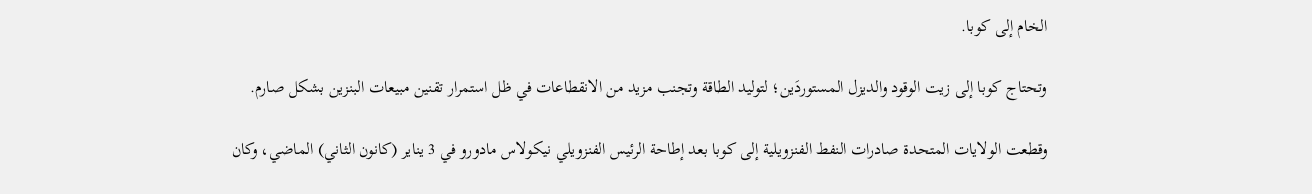الخام إلى كوبا.

وتحتاج كوبا إلى زيت الوقود والديزل المستوردَين؛ لتوليد الطاقة وتجنب مزيد من الانقطاعات في ظل استمرار تقنين مبيعات البنزين بشكل صارم.

وقطعت الولايات المتحدة صادرات النفط الفنزويلية إلى كوبا بعد إطاحة الرئيس الفنزويلي نيكولاس مادورو في 3 يناير (كانون الثاني) الماضي، وكان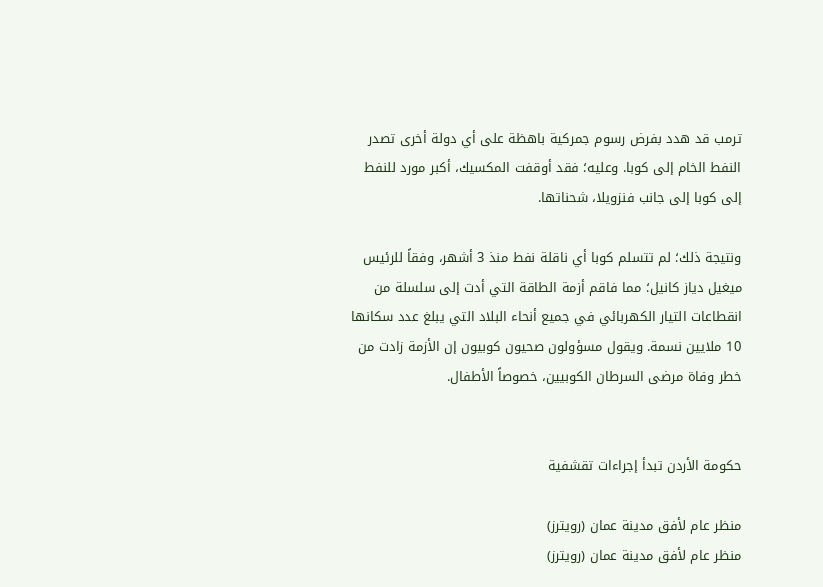ترمب قد هدد بفرض رسوم جمركية باهظة على أي دولة أخرى تصدر النفط الخام إلى كوبا. وعليه؛ فقد أوقفت المكسيك، أكبر مورد للنفط إلى كوبا إلى جانب فنزويلا، شحناتها.

ونتيجة ذلك؛ لم تتسلم كوبا أي ناقلة نفط منذ 3 أشهر، وفقاً للرئيس ميغيل دياز كانيل؛ مما فاقم أزمة الطاقة التي أدت إلى سلسلة من انقطاعات التيار الكهربائي في جميع أنحاء البلاد التي يبلغ عدد سكانها 10 ملايين نسمة. ويقول مسؤولون صحيون كوبيون إن الأزمة زادت من خطر وفاة مرضى السرطان الكوبيين، خصوصاً الأطفال.


حكومة الأردن تبدأ إجراءات تقشفية

منظر عام لأفق مدينة عمان (رويترز)
منظر عام لأفق مدينة عمان (رويترز)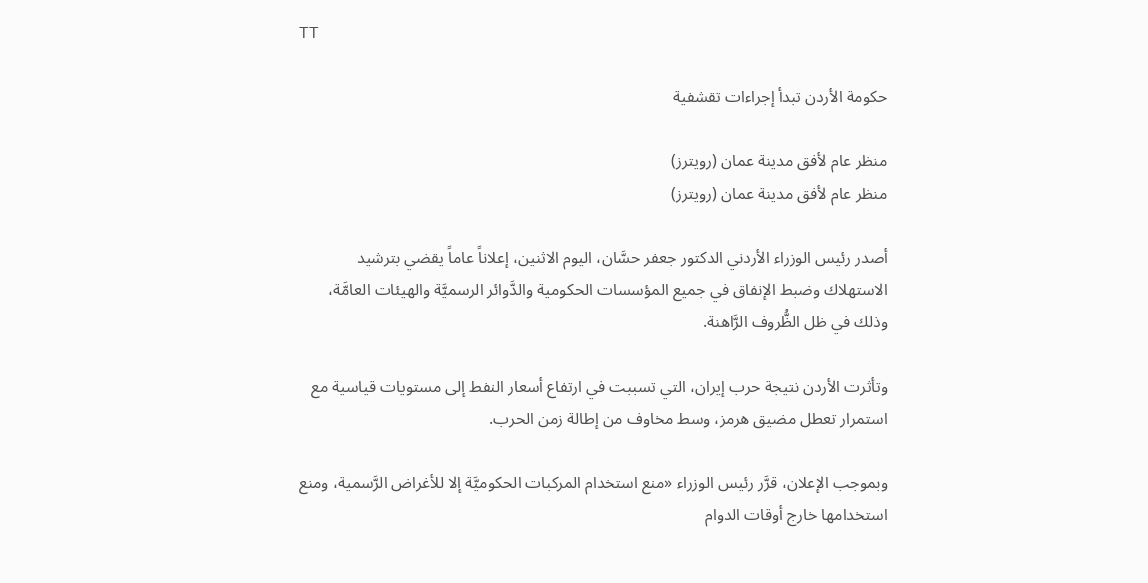TT

حكومة الأردن تبدأ إجراءات تقشفية

منظر عام لأفق مدينة عمان (رويترز)
منظر عام لأفق مدينة عمان (رويترز)

أصدر رئيس الوزراء الأردني الدكتور جعفر حسَّان، اليوم الاثنين، إعلاناً عاماً يقضي بترشيد الاستهلاك وضبط الإنفاق في جميع المؤسسات الحكومية والدَّوائر الرسميَّة والهيئات العامَّة، وذلك في ظل الظُّروف الرَّاهنة.

وتأثرت الأردن نتيجة حرب إيران، التي تسببت في ارتفاع أسعار النفط إلى مستويات قياسية مع استمرار تعطل مضيق هرمز، وسط مخاوف من إطالة زمن الحرب.

وبموجب الإعلان، قرَّر رئيس الوزراء «منع استخدام المركبات الحكوميَّة إلا للأغراض الرَّسمية، ومنع استخدامها خارج أوقات الدوام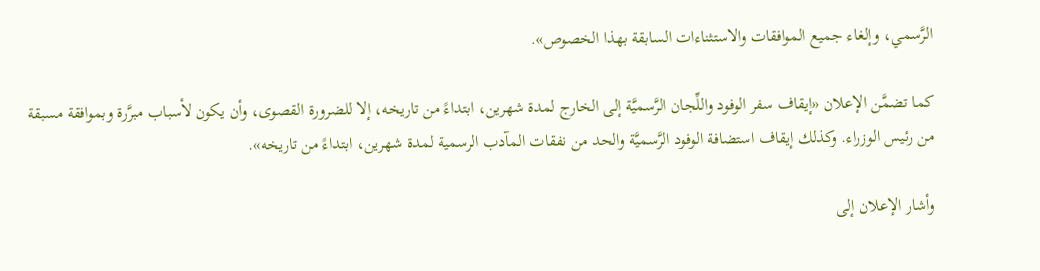الرَّسمي، وإلغاء جميع الموافقات والاستثناءات السابقة بهذا الخصوص».

كما تضمَّن الإعلان «إيقاف سفر الوفود واللِّجان الرَّسميَّة إلى الخارج لمدة شهرين، ابتداءً من تاريخه، إلا للضرورة القصوى، وأن يكون لأسباب مبرَّرة وبموافقة مسبقة من رئيس الوزراء. وكذلك إيقاف استضافة الوفود الرَّسميَّة والحد من نفقات المآدب الرسمية لمدة شهرين، ابتداءً من تاريخه».

وأشار الإعلان إلى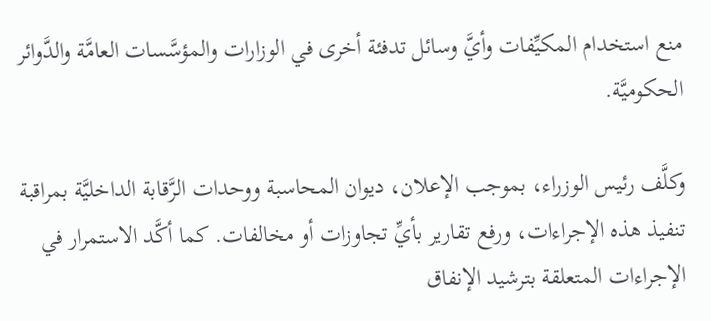منع استخدام المكيِّفات وأيَّ وسائل تدفئة أخرى في الوزارات والمؤسَّسات العامَّة والدَّوائر الحكوميَّة.

وكلَّف رئيس الوزراء، بموجب الإعلان، ديوان المحاسبة ووحدات الرَّقابة الداخليَّة بمراقبة تنفيذ هذه الإجراءات، ورفع تقارير بأيِّ تجاوزات أو مخالفات. كما أكَّد الاستمرار في الإجراءات المتعلقة بترشيد الإنفاق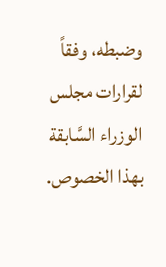وضبطه، وفقاً لقرارات مجلس الوزراء السَّابقة بهذا الخصوص.